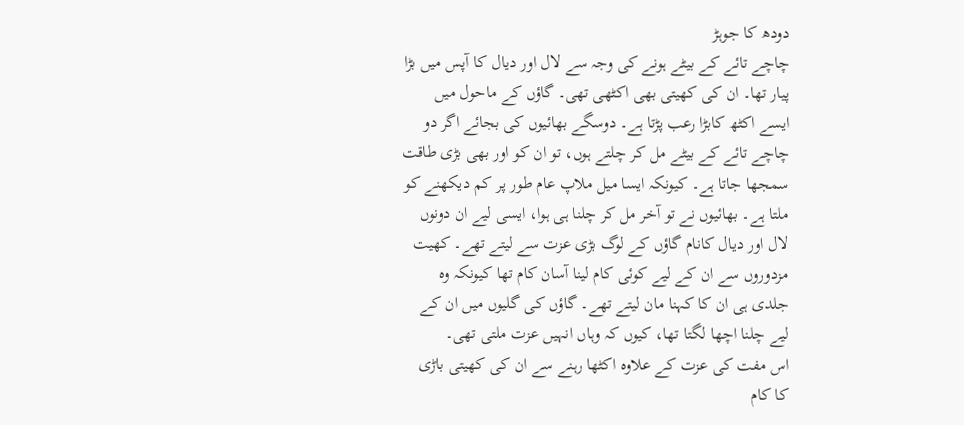دودھ کا جوہڑ
چاچے تائے کے بیٹے ہونے کی وجہ سے لال اور دیال کا آپس میں بڑا پیار تھا۔ ان کی کھیتی بھی اکٹھی تھی۔ گاؤں کے ماحول میں ایسے اکٹھ کابڑا رعب پڑتا ہے۔ دوسگے بھائیوں کی بجائے اگر دو چاچے تائے کے بیٹے مل کر چلتے ہوں، تو ان کو اور بھی بڑی طاقت سمجھا جاتا ہے۔ کیونکہ ایسا میل ملاپ عام طور پر کم دیکھنے کو ملتا ہے۔ بھائیوں نے تو آخر مل کر چلنا ہی ہوا، ایسی لیے ان دونوں لال اور دیال کانام گاؤں کے لوگ بڑی عزت سے لیتے تھے۔ کھیت مزدوروں سے ان کے لیے کوئی کام لینا آسان کام تھا کیونکہ وہ جلدی ہی ان کا کہنا مان لیتے تھے۔ گاؤں کی گلیوں میں ان کے لیے چلنا اچھا لگتا تھا، کیوں کہ وہاں انہیں عزت ملتی تھی۔
اس مفت کی عزت کے علاوہ اکٹھا رہنے سے ان کی کھیتی باڑی کا کام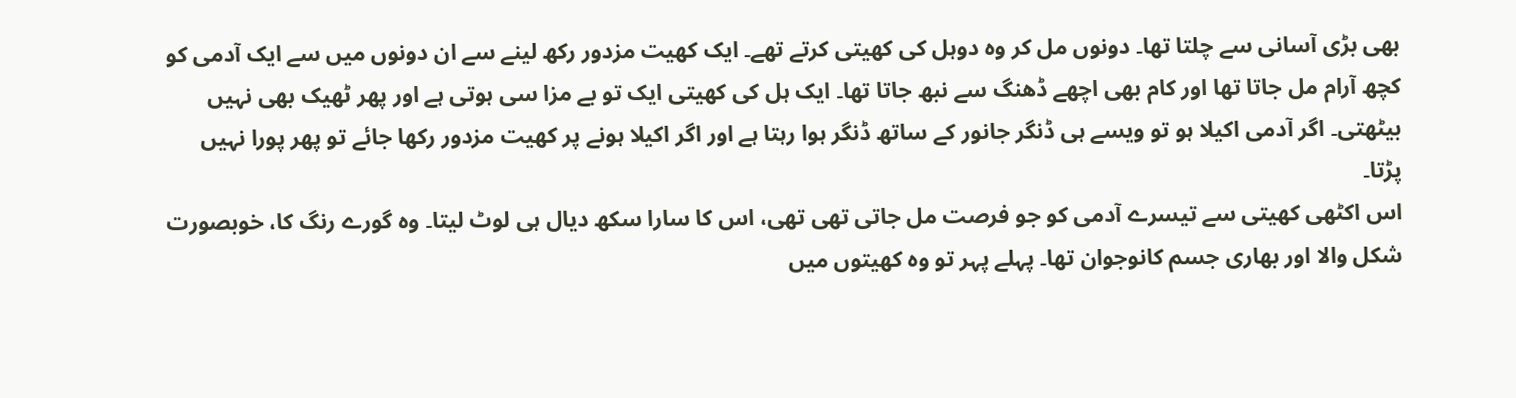بھی بڑی آسانی سے چلتا تھا۔ دونوں مل کر وہ دوہل کی کھیتی کرتے تھے۔ ایک کھیت مزدور رکھ لینے سے ان دونوں میں سے ایک آدمی کو کچھ آرام مل جاتا تھا اور کام بھی اچھے ڈھنگ سے نبھ جاتا تھا۔ ایک ہل کی کھیتی ایک تو بے مزا سی ہوتی ہے اور پھر ٹھیک بھی نہیں بیٹھتی۔ اگر آدمی اکیلا ہو تو ویسے ہی ڈنگر جانور کے ساتھ ڈنگر ہوا رہتا ہے اور اگر اکیلا ہونے پر کھیت مزدور رکھا جائے تو پھر پورا نہیں پڑتا۔
اس اکٹھی کھیتی سے تیسرے آدمی کو جو فرصت مل جاتی تھی تھی، اس کا سارا سکھ دیال ہی لوٹ لیتا۔ وہ گورے رنگ کا، خوبصورت شکل والا اور بھاری جسم کانوجوان تھا۔ پہلے پہر تو وہ کھیتوں میں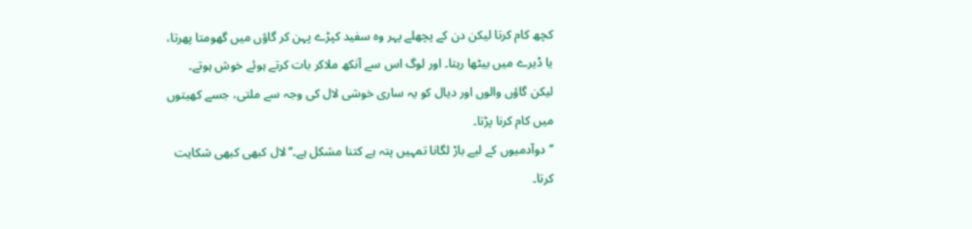کچھ کام کرتا لیکن دن کے پچھلے پہر وہ سفید کپڑے پہن کر گاؤں میں گھومتا پھرتا، یا ڈیرے میں بیٹھا رہتا۔ اور لوگ اس سے آنکھ ملاکر بات کرتے ہوئے خوش ہوتے۔
لیکن گاؤں والوں اور دیال کو یہ ساری خوشی لال کی وجہ سے ملتی، جسے کھیتوں میں کام کرنا پڑتا۔
’’دوآدمیوں کے لیے باڑ لگانا تمہیں پتہ ہے کتنا مشکل ہے۔‘‘ لال کبھی کبھی شکایت کرتا۔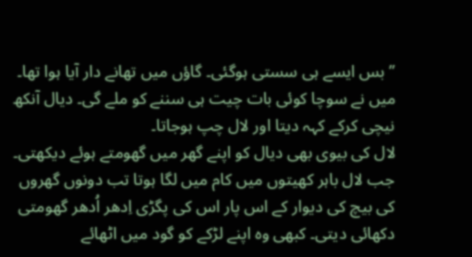’’بس ایسے ہی سستی ہوگئی۔ گاؤں میں تھانے دار آیا ہوا تھا۔ میں نے سوچا کوئی بات چیت ہی سننے کو ملے گی۔ دیال آنکھ نیچی کرکے کہہ دیتا اور لال چپ ہوجاتا۔
لال کی بیوی بھی دیال کو اپنے گھر میں گھومتے ہوئے دیکھتی۔ جب لال باہر کھیتوں میں کام میں لگا ہوتا تب دونوں گھروں کی بیچ کی دیوار کے اس پار اس کی پگڑی اِدھر اُدھر گھومتی دکھائی دیتی۔ کبھی وہ اپنے لڑکے کو گود میں اٹھائے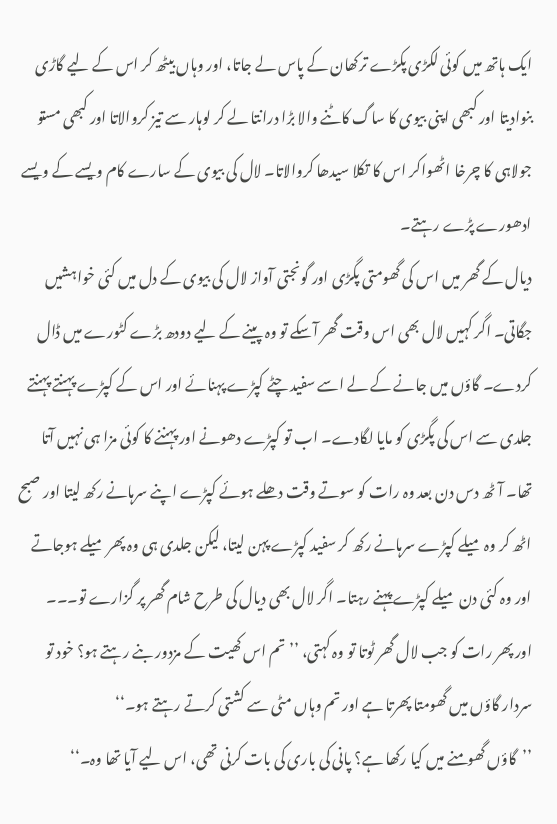ایک ہاتھ میں کوئی لکڑی پکڑے ترکھان کے پاس لے جاتا، اور وہاں بیٹھ کر اس کے لیے گاڑی بنوادیتا اور کبھی اپنی بیوی کا ساگ کاٹنے والا بڑا درانتا لے کر لوہار سے تیز کروالاتا اور کبھی مستو جولاہی کا چرخا اٹھواکر اس کا تکلا سیدھا کروالاتا۔ لال کی بیوی کے سارے کام ویسے کے ویسے ادھورے پڑے رہتے۔
دیال کے گھر میں اس کی گھومتی پگڑی اور گونجتی آواز لال کی بیوی کے دل میں کئی خواہشیں جگاتی۔ اگر کہیں لال بھی اس وقت گھر آسکے تو وہ پینے کے لیے دودھ بڑے کٹورے میں ڈال کردے۔ گاؤں میں جانے کے لے اسے سفید چٹے کپڑے پہنائے اور اس کے کپڑے پہنتے پہنتے جلدی سے اس کی پگڑی کو مایا لگادے۔ اب تو کپڑے دھونے اور پہننے کا کوئی مزا ہی نہیں آتا تھا۔ آٹھ دس دن بعد وہ رات کو سوتے وقت دھلے ہوئے کپڑے اپنے سرہانے رکھ لیتا اور صبح اٹھ کر وہ میلے کپڑے سرہانے رکھ کر سفید کپڑے پہن لیتا، لیکن جلدی ہی وہ پھر میلے ہوجاتے اور وہ کئی دن میلے کپڑے پہنے رہتا۔ اگر لال بھی دیال کی طرح شام گھر پر گزارے تو۔۔۔
اور پھر رات کو جب لال گھر ٹوتا تو وہ کہتی، ’’تم اس کھیت کے مزدور بنے رہتے ہو؟ خود تو سردار گاؤں میں گھومتا پھرتا ہے اور تم وہاں مٹی سے کشتی کرتے رہتے ہو۔‘‘
’’گاؤں گھومنے میں کیا رکھا ہے؟ پانی کی باری کی بات کرنی تھی، اس لیے آیا تھا وہ۔‘‘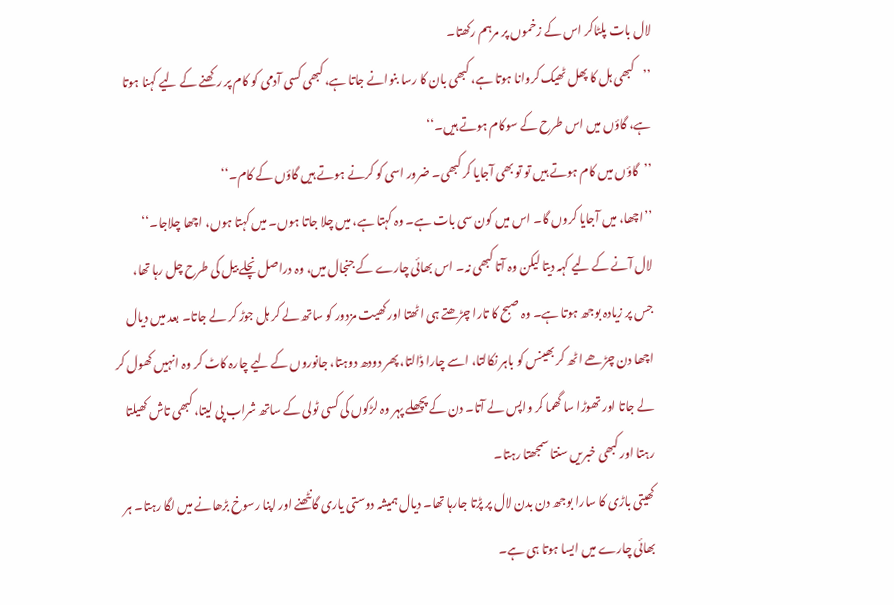لال بات پلٹاکر اس کے زخموں پر مرہم رکھتا۔
’’کبھی ہل کا پھل ٹھیک کروانا ہوتا ہے، کبھی بان کا رسا بنوانے جاتا ہے، کبھی کسی آدمی کو کام پر رکھنے کے لیے کہنا ہوتا ہے، گاؤں میں اس طرح کے سوکام ہوتے ہیں۔‘‘
’’گاؤں میں کام ہوتے ہیں تو تو بھی آجایا کر کبھی۔ ضرور اسی کو کرنے ہوتے ہیں گاؤں کے کام۔‘‘
’’اچھا، میں آجایا کروں گا۔ اس میں کون سی بات ہے۔ وہ کہتا ہے، میں چلا جاتا ہوں۔ میں کہتا ہوں، اچھا چلاجا۔‘‘
لال آنے کے لیے کہہ دیتا لیکن وہ آتا کبھی نہ۔ اس بھائی چارے کے جنجال میں، وہ دراصل نچلے بیل کی طرح چل رہا تھا، جس پر زیادہ بوجھ ہوتا ہے۔ وہ صبح کا تارا چڑھتے ہی اٹھتا اور کھیت مزدور کو ساتھ لے کر ہل جوڑ کر لے جاتا۔ بعد میں دیال اچھا دن چڑھے اٹھ کر بھینس کو باہر نکالتا، اسے چارا ڈالتا، پھر دودھ دوہتا، جانوروں کے لیے چارہ کاٹ کر وہ انہیں کھول کر لے جاتا اور تھوڑا سا گھما کر واپس لے آتا۔ دن کے پچھلے پہر وہ لڑکوں کی کسی ٹولی کے ساتھ شراب پی لیتا، کبھی تاش کھیلتا رہتا اور کبھی خبریں سنتا سمجھتا رہتا۔
کھیتی باڑی کا سارا بوجھ دن بدن لال پر پڑتا جارہا تھا۔ دیال ہمیشہ دوستی یاری گانٹھنے اور اپنا رسوخ بڑھانے میں لگا رہتا۔ ہر بھائی چارے میں ایسا ہوتا ہی ہے۔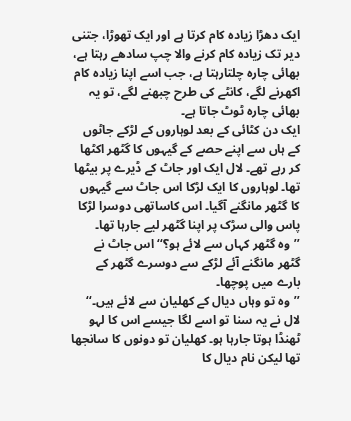ایک دھڑا زیادہ کام کرتا ہے اور ایک تھوڑا، جتنی دیر تک زیادہ کام کرنے والا چپ سادھے رہتا ہے، بھائی چارہ چلتارہتا ہے، جب اسے اپنا زیادہ کام اکھرنے لگے، کانٹے کی طرح چبھنے لگے، تو یہ بھائی چارہ ٹوٹ جاتا ہے۔
ایک دن کٹائی کے بعد لوہاروں کے لڑکے جاٹوں کے ہاں سے اپنے حصے کے گیہوں کا گٹھر اکٹھا کر رہے تھے۔ لال ایک اور جاٹ کے ڈیرے پر بیٹھا تھا۔ لوہاروں کا ایک لڑکا اس جاٹ سے گیہوں کا گٹھر مانگنے آگیا۔ اس کاساتھی دوسرا لڑکا پاس والی سڑک پر اپنا گٹھر لیے جارہا تھا۔
’’وہ گٹھر کہاں سے لائے ہو؟‘‘ اس جاٹ نے گٹھر مانگنے آئے لڑکے سے دوسرے گٹھر کے بارے میں پوچھا۔
’’وہ تو وہاں دیال کے کھلیان سے لائے ہیں۔‘‘
لال نے یہ سنا تو اسے لگا جیسے اس کا لہو ٹھنڈا ہوتا جارہا ہو۔ کھلیان تو دونوں کا سانجھا تھا لیکن نام دیال کا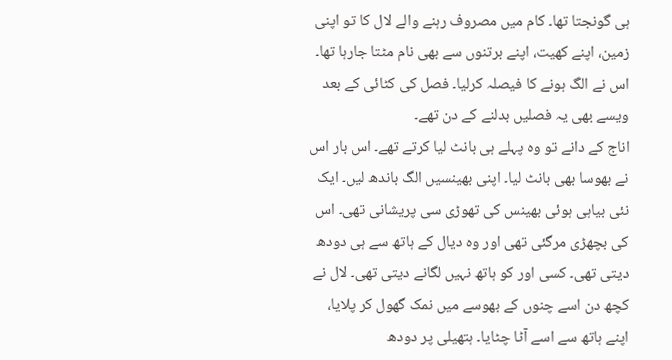ہی گونجتا تھا۔ کام میں مصروف رہنے والے لال کا تو اپنی زمین، اپنے کھیت، اپنے برتنوں سے بھی نام مٹتا جارہا تھا۔ اس نے الگ ہونے کا فیصلہ کرلیا۔ فصل کی کٹائی کے بعد ویسے بھی یہ فصلیں بدلنے کے دن تھے۔
اناج کے دانے تو وہ پہلے ہی بانٹ لیا کرتے تھے۔ اس بار اس نے بھوسا بھی بانٹ لیا۔ اپنی بھینسیں الگ باندھ لیں۔ ایک نئی بیاہی ہوئی بھینس کی تھوڑی سی پریشانی تھی۔ اس کی بچھڑی مرگئی تھی اور وہ دیال کے ہاتھ سے ہی دودھ دیتی تھی۔ کسی اور کو ہاتھ نہیں لگانے دیتی تھی۔ لال نے کچھ دن اسے چنوں کے بھوسے میں نمک گھول کر پلایا، اپنے ہاتھ سے اسے آٹا چٹایا۔ ہتھیلی پر دودھ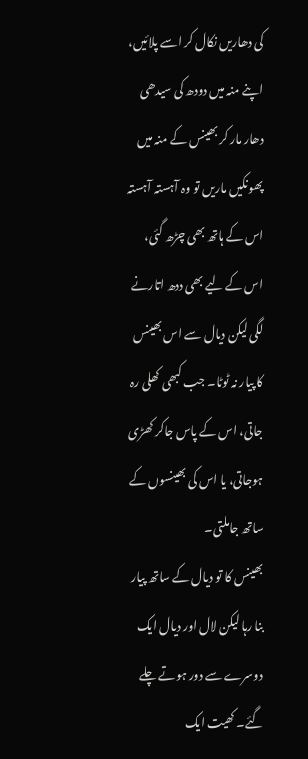کی دھاریں نکال کر اسے پلائیں، اپنے منہ میں دودھ کی سیدھی دھار مار کر بھینس کے منہ میں پھونکیں ماریں تو وہ آہستہ آہستہ اس کے ہاتھ بھی چڑھ گئی، اس کے لیے بھی ددھ اتارنے لگی لیکن دیال سے اس بھینس کا پیار نہ ٹوٹا۔ جب کبھی کھلی رہ جاتی، اس کے پاس جاکر کھڑی ہوجاتی، یا اس کی بھینسوں کے ساتھ جاملتی۔
بھینس کا تو دیال کے ساتھ پیار بنا رہا لیکن لال اور دیال ایک دوسرے سے دور ہوتے چلے گئے۔ کھیت ایک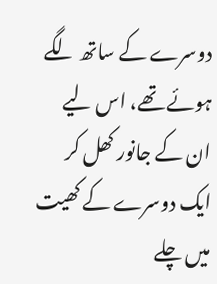دوسرے کے ساتھ لگے ہوئے تھے، اس لیے ان کے جانور کھل کر ایک دوسرے کے کھیت میں چلے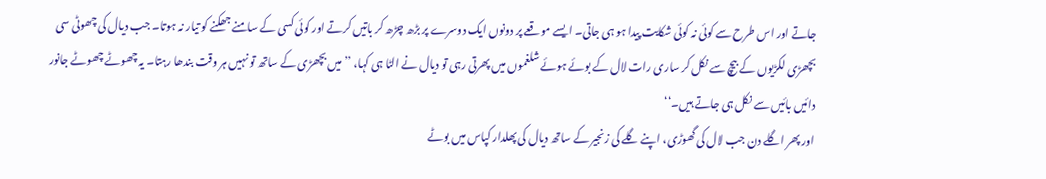جاتے اور اس طرح سے کوئی نہ کوئی شکایت پیدا ہو ہی جاتی۔ ایسے موقعے پر دونوں ایک دوسرے پر بڑھ چڑھ کر باتیں کرتے اور کوئی کسی کے سامنے جھکنے کو تیار نہ ہوتا۔ جب دیال کی چھوٹی سی بچھڑی لکڑیوں کے بیچ سے نکل کر ساری رات لال کے بوئے ہوئے شلغموں میں پھرتی رہی تو دیال نے الٹا ہی کہا، ’’میں بچھڑی کے ساتھ تو نہیں ہر وقت بندھا رہتا۔ یہ چھوٹے چھوٹے جانور دائیں بائیں سے نکل ہی جاتے ہیں۔‘‘
اور پھر اگلے دن جب لال کی گھوڑی، اپنے گلے کی زنجیر کے ساتھ دیال کی پھلدار کپاس میں بوٹے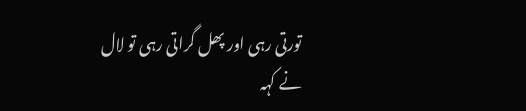تورتی رہی اور پھل گراتی رہی تو لال نے کہہ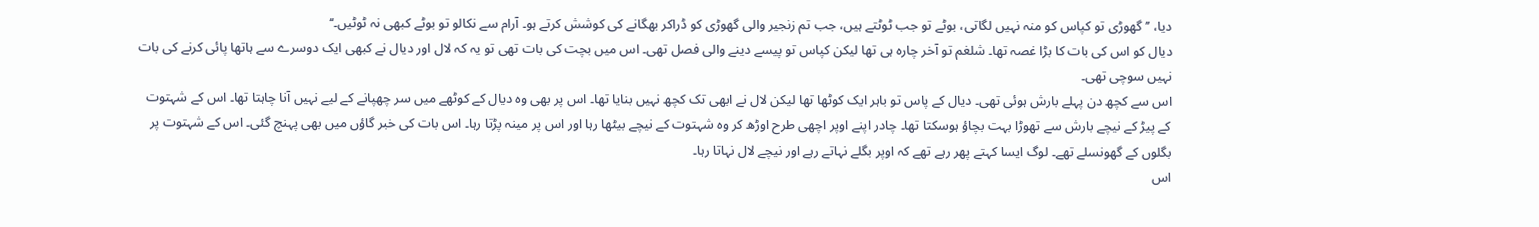دیا، ’’گھوڑی تو کپاس کو منہ نہیں لگاتی، بوٹے تو جب ٹوٹتے ہیں، جب تم زنجیر والی گھوڑی کو ڈراکر بھگانے کی کوشش کرتے ہو۔ آرام سے نکالو تو بوٹے کبھی نہ ٹوٹیں۔‘‘
دیال کو اس کی بات کا بڑا غصہ تھا۔ شلغم تو آخر چارہ ہی تھا لیکن کپاس تو پیسے دینے والی فصل تھی۔ اس میں بچت کی بات تھی تو یہ کہ لال اور دیال نے کبھی ایک دوسرے سے ہاتھا پائی کرنے کی بات نہیں سوچی تھی۔
اس سے کچھ دن پہلے بارش ہوئی تھی۔ دیال کے پاس تو باہر ایک کوٹھا تھا لیکن لال نے ابھی تک کچھ نہیں بنایا تھا۔ اس پر بھی وہ دیال کے کوٹھے میں سر چھپانے کے لیے نہیں آنا چاہتا تھا۔ اس کے شہتوت کے پیڑ کے نیچے بارش سے تھوڑا بہت بچاؤ ہوسکتا تھا۔ چادر اپنے اوپر اچھی طرح اوڑھ کر وہ شہتوت کے نیچے بیٹھا رہا اور اس پر مینہ پڑتا رہا۔ اس بات کی خبر گاؤں میں بھی پہنچ گئی۔ اس کے شہتوت پر بگلوں کے گھونسلے تھے۔ لوگ ایسا کہتے پھر رہے تھے کہ اوپر بگلے نہاتے رہے اور نیچے لال نہاتا رہا۔
اس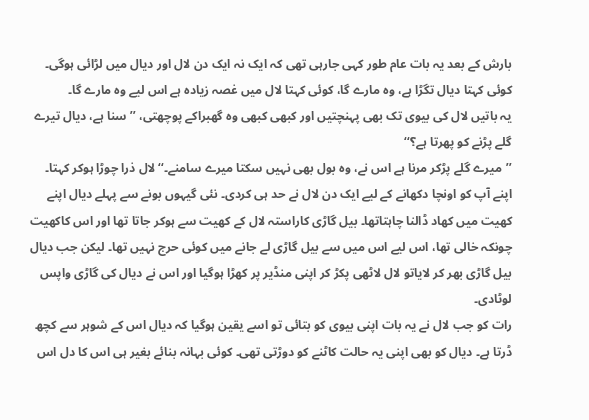بارش کے بعد یہ بات عام طور کہی جارہی تھی کہ ایک نہ ایک دن لال اور دیال میں لڑائی ہوگی۔ کوئی کہتا دیال تگڑا ہے، وہ مارے گا، کوئی کہتا لال میں غصہ زیادہ ہے اس لیے وہ مارے گا۔
یہ باتیں لال کی بیوی تک بھی پہنچتیں اور کبھی کبھی وہ گھبراکے پوچھتی، ’’سنا ہے، دیال تیرے گلے پڑنے کو پھرتا ہے؟‘‘
’’میرے گلے پڑکر مرنا ہے اس نے، وہ بول بھی نہیں سکتا میرے سامنے۔‘‘ لال ذرا چوڑا ہوکر کہتا۔
اپنے آپ کو اونچا دکھانے کے لیے ایک دن لال نے حد ہی کردی۔ نئی گیہوں بونے سے پہلے دیال اپنے کھیت میں کھاد ڈالنا چاہتاتھا۔ بیل گاڑی کاراستہ لال کے کھیت سے ہوکر جاتا تھا اور اس کاکھیت چونکہ خالی تھا، اس لیے اس میں سے بیل گاڑی لے جانے میں کوئی حرج نہیں تھا۔ لیکن جب دیال بیل گاڑی بھر کر لایاتو لال لاٹھی پکڑ کر اپنی منڈیر پر کھڑا ہوگیا اور اس نے دیال کی گاڑی واپس لوٹادی۔
رات کو جب لال نے یہ بات اپنی بیوی کو بتائی تو اسے یقین ہوگیا کہ دیال اس کے شوہر سے کچھ ڈرتا ہے۔ دیال کو بھی اپنی یہ حالت کاٹنے کو دوڑتی تھی۔ کوئی بہانہ بنائے بغیر ہی اس کا دل اس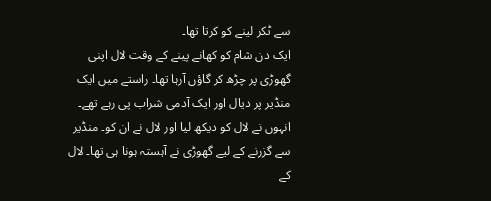سے ٹکر لینے کو کرتا تھا۔
ایک دن شام کو کھانے پینے کے وقت لال اپنی گھوڑی پر چڑھ کر گاؤں آرہا تھا۔ راستے میں ایک منڈیر پر دیال اور ایک آدمی شراب پی رہے تھے۔ انہوں نے لال کو دیکھ لیا اور لال نے ان کو۔ منڈیر سے گزرنے کے لیے گھوڑی نے آہستہ ہونا ہی تھا۔ لال کے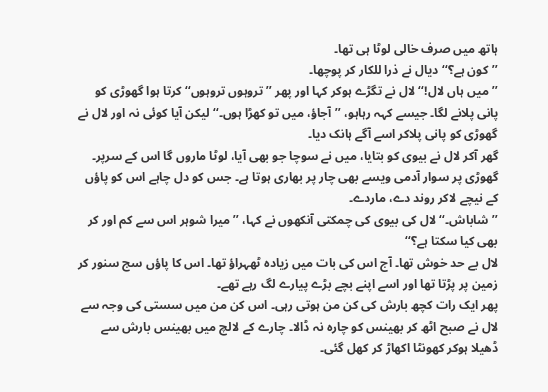ہاتھ میں صرف خالی لوٹا ہی تھا۔
’’کون ہے؟‘‘ دیال نے ذرا للکار کر پوچھا۔
’’میں ہاں لال!‘‘ لال نے تگڑے ہوکر کہا اور پھر ’’تروہوں تروہوں‘‘ کرتا ہوا گھوڑی کو پانی پلانے لگا۔ جیسے کہہ رہاہو، ’’آجاؤ، میں تو کھڑا ہوں۔‘‘ لیکن آیا کوئی نہ اور لال نے گھوڑی کو پانی پلاکر اسے آگے ہانک دیا۔
گھر آکر لال نے بیوی کو بتایا، میں نے سوچا جو بھی آیا، لوٹا ماروں گا اس کے سرپر۔ گھوڑی پر سوار آدمی ویسے بھی چار پر بھاری ہوتا ہے۔ جس کو دل چاہے اس کو پاؤں کے نیچے لاکر روند دے، ماردے۔
’’شاباش۔‘‘ لال کی بیوی کی چمکتی آنکھوں نے کہا، ’’میرا شوہر اس سے کم اور کر بھی کیا سکتا ہے؟‘‘
لال بے حد خوش تھا۔ آج اس کی بات میں زیادہ ٹھہراؤ تھا۔ اس کا پاؤں سج سنور کر زمین پر پڑتا تھا اور اسے اپنے بچے بڑے پیارے لگ رہے تھے۔
پھر ایک رات کچھ بارش کی کن من ہوتی رہی۔ اس کن من میں سستی کی وجہ سے لال نے صبح اٹھ کر بھینس کو چارہ نہ ڈالا۔ چارے کے لالچ میں بھینس بارش سے ڈھیلا ہوکر کھونٹا اکھاڑ کر کھل گئی۔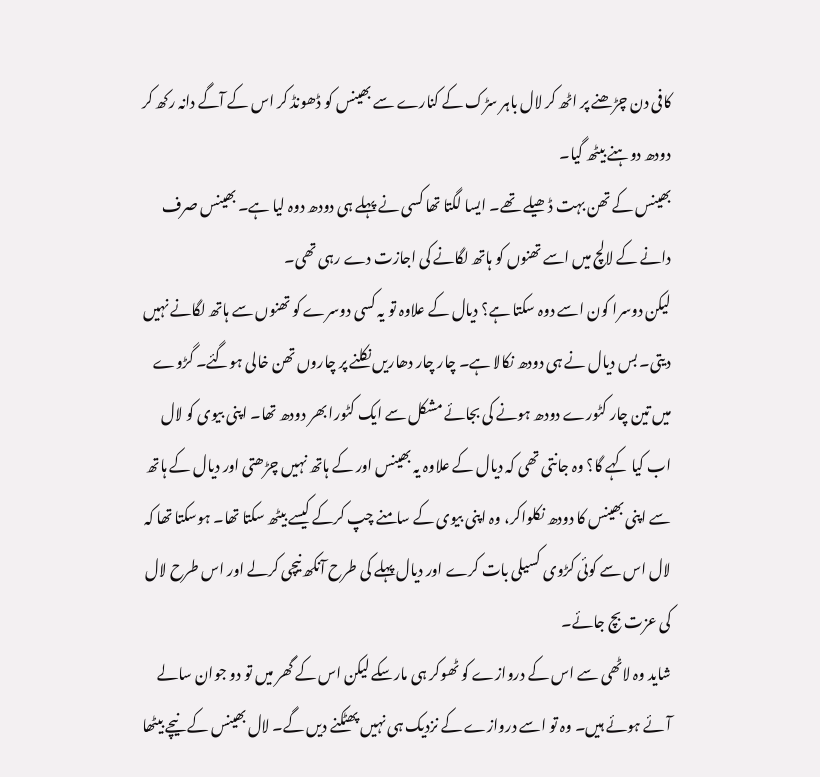کافی دن چڑھنے پر اٹھ کر لال باہر سڑک کے کنارے سے بھینس کو ڈھونڈ کر اس کے آگے دانہ رکھ کر دودھ دوہنے بیٹھ گیا۔
بھینس کے تھن بہت ڈھیلے تھے۔ ایسا لگتا تھا کسی نے پہلے ہی دودھ دوہ لیا ہے۔ بھینس صرف دانے کے لالچ میں اسے تھنوں کو ہاتھ لگانے کی اجازت دے رہی تھی۔
لیکن دوسرا کون اسے دوہ سکتا ہے؟ دیال کے علاوہ تو یہ کسی دوسرے کو تھنوں سے ہاتھ لگانے نہیں دیتی۔ بس دیال نے ہی دودھ نکالا ہے۔ چار چار دھاریں نکلنے پر چاروں تھن خالی ہوگئے۔ گڑوے میں تین چار کٹورے دودھ ہونے کی بجائے مشکل سے ایک کٹورا بھر دودھ تھا۔ اپنی بیوی کو لال اب کیا کہے گا؟ وہ جانتی تھی کہ دیال کے علاوہ یہ بھینس اور کے ہاتھ نہیں چڑھتی اور دیال کے ہاتھ سے اپنی بھینس کا دودھ نکلواکر، وہ اپنی بیوی کے سامنے چپ کرکے کیسے بیٹھ سکتا تھا۔ ہوسکتا تھا کہ لال اس سے کوئی کڑوی کسیلی بات کرے اور دیال پہلے کی طرح آنکھ نیچی کرلے اور اس طرح لال کی عزت بچ جائے۔
شاید وہ لاٹھی سے اس کے دروازے کو ٹھوکر ہی مارسکے لیکن اس کے گھر میں تو دو جوان سالے آئے ہوئے ہیں۔ وہ تو اسے دروازے کے نزدیک ہی نہیں پھٹکنے دیں گے۔ لال بھینس کے نیچے بیٹھا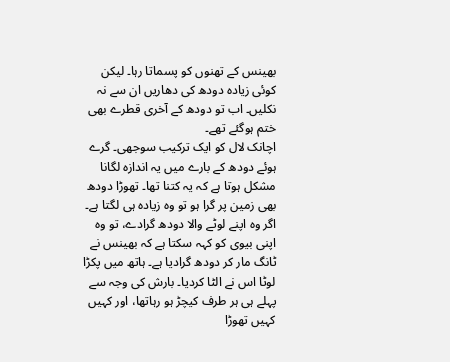بھینس کے تھنوں کو پسماتا رہا۔ لیکن کوئی زیادہ دودھ کی دھاریں ان سے نہ نکلیں۔ اب تو دودھ کے آخری قطرے بھی ختم ہوگئے تھے۔
اچانک لال کو ایک ترکیب سوجھی۔ گرے ہوئے دودھ کے بارے میں یہ اندازہ لگانا مشکل ہوتا ہے کہ یہ کتنا تھا۔ تھوڑا دودھ بھی زمین پر گرا ہو تو وہ زیادہ ہی لگتا ہے۔ اگر وہ اپنے لوٹے والا دودھ گرادے، تو وہ اپنی بیوی کو کہہ سکتا ہے کہ بھینس نے ٹانگ مار کر دودھ گرادیا ہے۔ ہاتھ میں پکڑا لوٹا اس نے الٹا کردیا۔ بارش کی وجہ سے پہلے ہی ہر طرف کیچڑ ہو رہاتھا، اور کہیں کہیں تھوڑا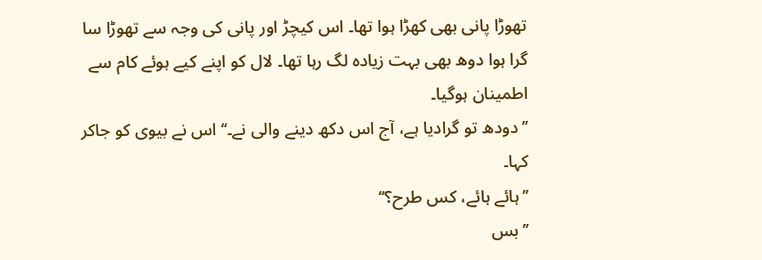تھوڑا پانی بھی کھڑا ہوا تھا۔ اس کیچڑ اور پانی کی وجہ سے تھوڑا سا گرا ہوا دوھ بھی بہت زیادہ لگ رہا تھا۔ لال کو اپنے کیے ہوئے کام سے اطمینان ہوگیا۔
’’دودھ تو گرادیا ہے، آج اس دکھ دینے والی نے۔‘‘ اس نے بیوی کو جاکر کہا۔
’’ہائے ہائے، کس طرح؟‘‘
’’بس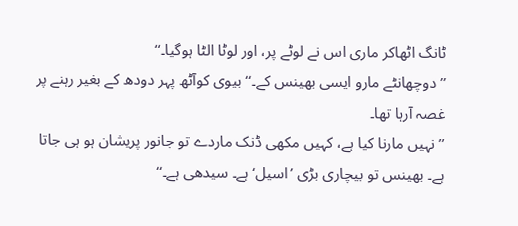ٹانگ اٹھاکر ماری اس نے لوٹے پر، اور لوٹا الٹا ہوگیا۔‘‘
’’دوچھانٹے مارو ایسی بھینس کے۔‘‘ بیوی کوآٹھ پہر دودھ کے بغیر رہنے پر غصہ آرہا تھا۔
’’نہیں مارنا کیا ہے، کہیں مکھی ڈنک ماردے تو جانور پریشان ہو ہی جاتا ہے۔ بھینس تو بیچاری بڑی ’اسیل‘ ہے۔ سیدھی ہے۔‘‘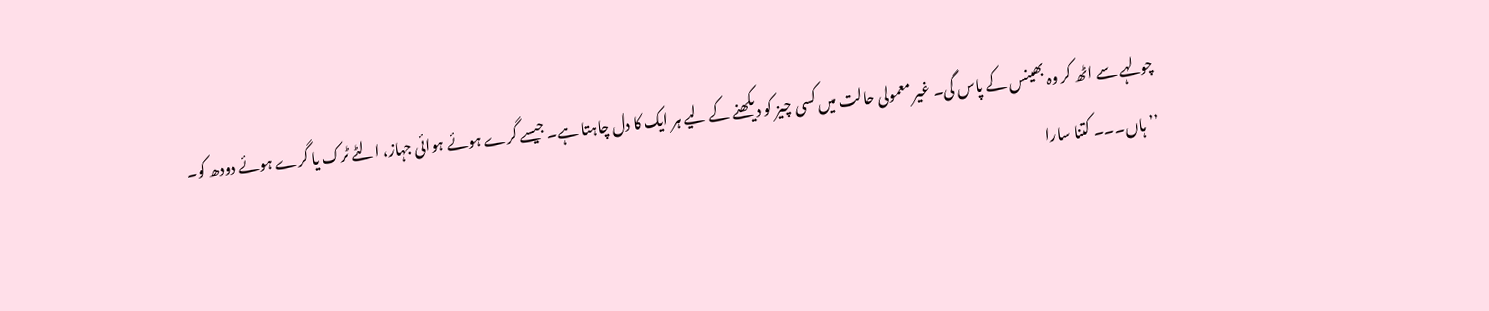چولہے سے اٹھ کر وہ بھینس کے پاس گی۔ غیر معمولی حالت میں کسی چیز کو دیکھنے کے لیے ہر ایک کا دل چاہتا ہے۔ جیسے گرے ہوئے ہوائی جہاز، الٹے ٹرک یا گرے ہوئے دودھ کو۔
’’ہاں۔۔۔ کتنا سارا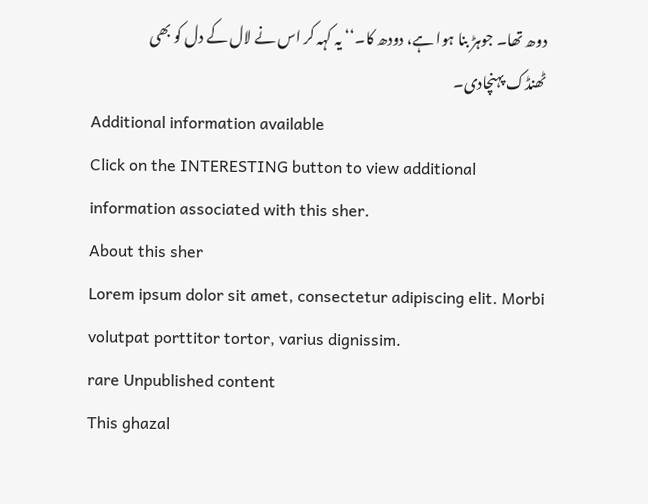دوھ تھا۔ جوہڑ بنا ہوا ہے، دودھ کا۔‘‘ یہ کہہ کر اس نے لال کے دل کو بھی ٹھنڈک پہنچادی۔
Additional information available
Click on the INTERESTING button to view additional information associated with this sher.
About this sher
Lorem ipsum dolor sit amet, consectetur adipiscing elit. Morbi volutpat porttitor tortor, varius dignissim.
rare Unpublished content
This ghazal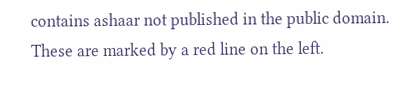contains ashaar not published in the public domain. These are marked by a red line on the left.